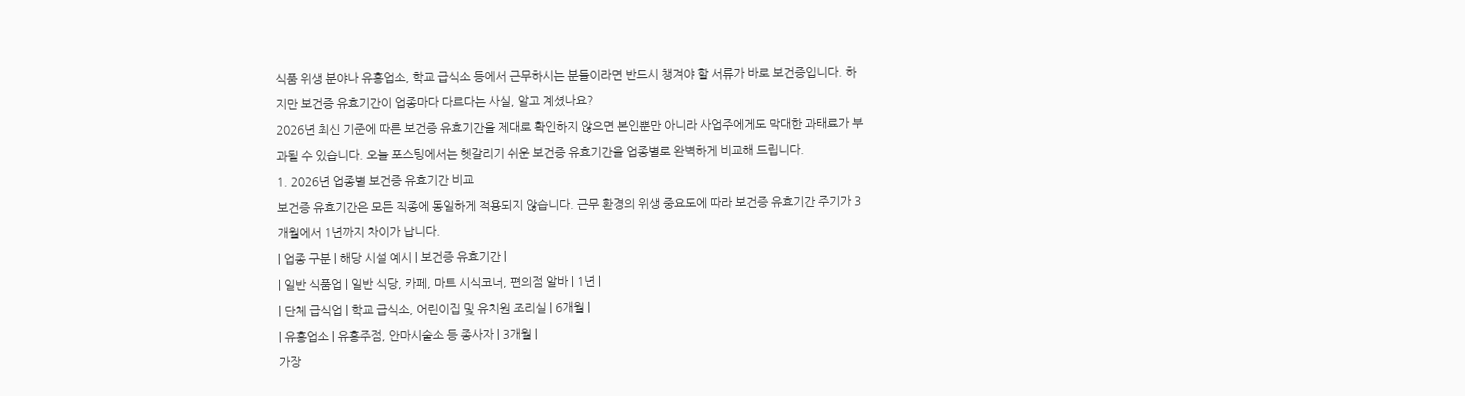식품 위생 분야나 유흥업소, 학교 급식소 등에서 근무하시는 분들이라면 반드시 챙겨야 할 서류가 바로 보건증입니다. 하지만 보건증 유효기간이 업종마다 다르다는 사실, 알고 계셨나요?
2026년 최신 기준에 따른 보건증 유효기간을 제대로 확인하지 않으면 본인뿐만 아니라 사업주에게도 막대한 과태료가 부과될 수 있습니다. 오늘 포스팅에서는 헷갈리기 쉬운 보건증 유효기간을 업종별로 완벽하게 비교해 드립니다.
1. 2026년 업종별 보건증 유효기간 비교
보건증 유효기간은 모든 직종에 동일하게 적용되지 않습니다. 근무 환경의 위생 중요도에 따라 보건증 유효기간 주기가 3개월에서 1년까지 차이가 납니다.
| 업종 구분 | 해당 시설 예시 | 보건증 유효기간 |
| 일반 식품업 | 일반 식당, 카페, 마트 시식코너, 편의점 알바 | 1년 |
| 단체 급식업 | 학교 급식소, 어린이집 및 유치원 조리실 | 6개월 |
| 유흥업소 | 유흥주점, 안마시술소 등 종사자 | 3개월 |
가장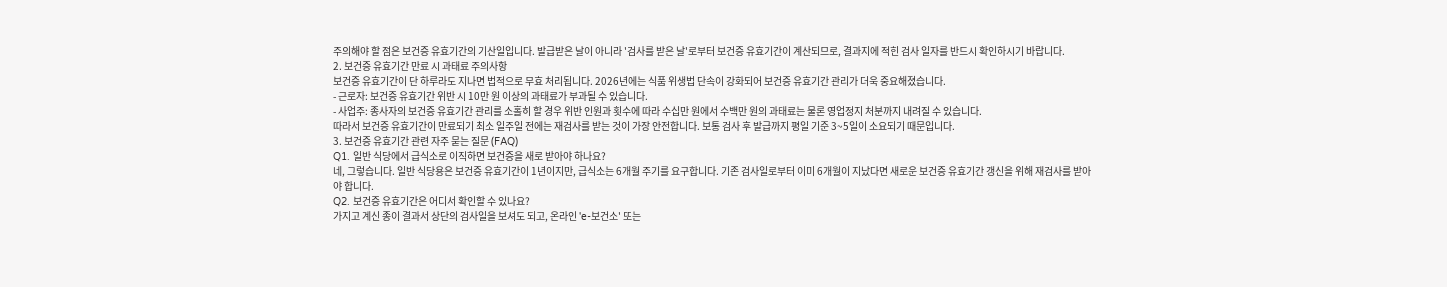주의해야 할 점은 보건증 유효기간의 기산일입니다. 발급받은 날이 아니라 '검사를 받은 날'로부터 보건증 유효기간이 계산되므로, 결과지에 적힌 검사 일자를 반드시 확인하시기 바랍니다.
2. 보건증 유효기간 만료 시 과태료 주의사항
보건증 유효기간이 단 하루라도 지나면 법적으로 무효 처리됩니다. 2026년에는 식품 위생법 단속이 강화되어 보건증 유효기간 관리가 더욱 중요해졌습니다.
- 근로자: 보건증 유효기간 위반 시 10만 원 이상의 과태료가 부과될 수 있습니다.
- 사업주: 종사자의 보건증 유효기간 관리를 소홀히 할 경우 위반 인원과 횟수에 따라 수십만 원에서 수백만 원의 과태료는 물론 영업정지 처분까지 내려질 수 있습니다.
따라서 보건증 유효기간이 만료되기 최소 일주일 전에는 재검사를 받는 것이 가장 안전합니다. 보통 검사 후 발급까지 평일 기준 3~5일이 소요되기 때문입니다.
3. 보건증 유효기간 관련 자주 묻는 질문 (FAQ)
Q1. 일반 식당에서 급식소로 이직하면 보건증을 새로 받아야 하나요?
네, 그렇습니다. 일반 식당용은 보건증 유효기간이 1년이지만, 급식소는 6개월 주기를 요구합니다. 기존 검사일로부터 이미 6개월이 지났다면 새로운 보건증 유효기간 갱신을 위해 재검사를 받아야 합니다.
Q2. 보건증 유효기간은 어디서 확인할 수 있나요?
가지고 계신 종이 결과서 상단의 검사일을 보셔도 되고, 온라인 'e-보건소' 또는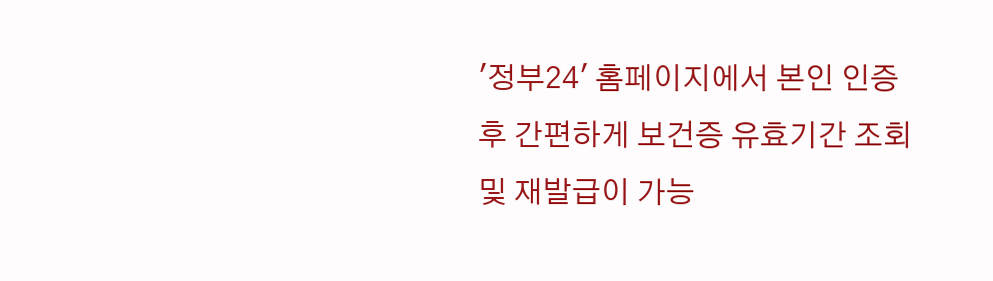'정부24' 홈페이지에서 본인 인증 후 간편하게 보건증 유효기간 조회 및 재발급이 가능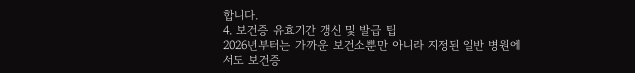합니다.
4. 보건증 유효기간 갱신 및 발급 팁
2026년부터는 가까운 보건소뿐만 아니라 지정된 일반 병원에서도 보건증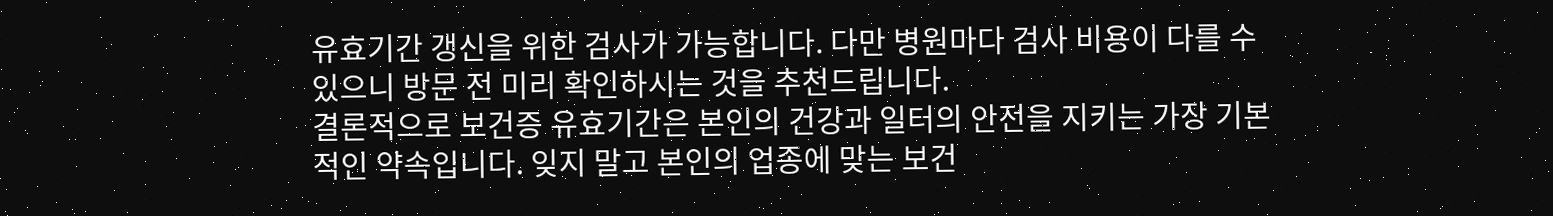유효기간 갱신을 위한 검사가 가능합니다. 다만 병원마다 검사 비용이 다를 수 있으니 방문 전 미리 확인하시는 것을 추천드립니다.
결론적으로 보건증 유효기간은 본인의 건강과 일터의 안전을 지키는 가장 기본적인 약속입니다. 잊지 말고 본인의 업종에 맞는 보건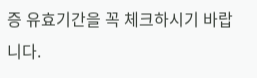증 유효기간을 꼭 체크하시기 바랍니다.